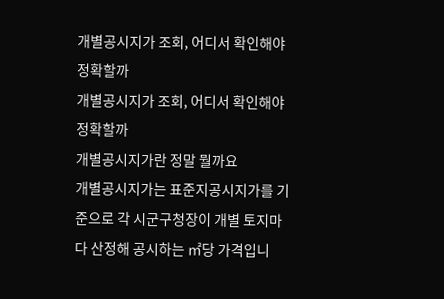개별공시지가 조회, 어디서 확인해야 정확할까
개별공시지가 조회, 어디서 확인해야 정확할까
개별공시지가란 정말 뭘까요
개별공시지가는 표준지공시지가를 기준으로 각 시군구청장이 개별 토지마다 산정해 공시하는 ㎡당 가격입니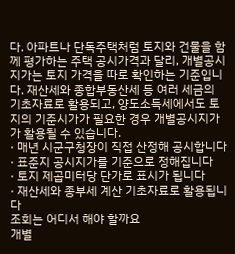다. 아파트나 단독주택처럼 토지와 건물을 함께 평가하는 주택 공시가격과 달리, 개별공시지가는 토지 가격을 따로 확인하는 기준입니다. 재산세와 종합부동산세 등 여러 세금의 기초자료로 활용되고, 양도소득세에서도 토지의 기준시가가 필요한 경우 개별공시지가가 활용될 수 있습니다.
· 매년 시군구청장이 직접 산정해 공시합니다
· 표준지 공시지가를 기준으로 정해집니다
· 토지 제곱미터당 단가로 표시가 됩니다
· 재산세와 종부세 계산 기초자료로 활용됩니다
조회는 어디서 해야 할까요
개별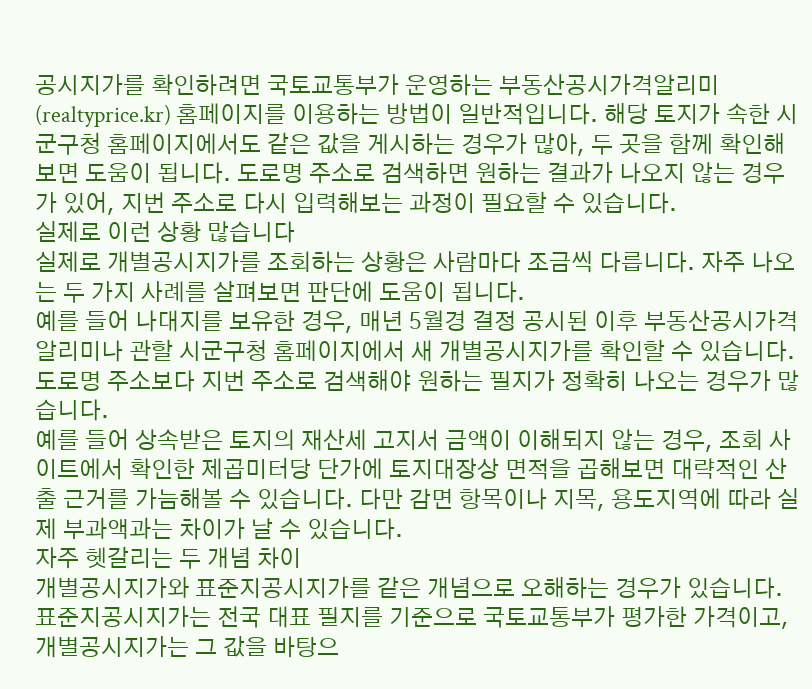공시지가를 확인하려면 국토교통부가 운영하는 부동산공시가격알리미(realtyprice.kr) 홈페이지를 이용하는 방법이 일반적입니다. 해당 토지가 속한 시군구청 홈페이지에서도 같은 값을 게시하는 경우가 많아, 두 곳을 함께 확인해보면 도움이 됩니다. 도로명 주소로 검색하면 원하는 결과가 나오지 않는 경우가 있어, 지번 주소로 다시 입력해보는 과정이 필요할 수 있습니다.
실제로 이런 상황 많습니다
실제로 개별공시지가를 조회하는 상황은 사람마다 조금씩 다릅니다. 자주 나오는 두 가지 사례를 살펴보면 판단에 도움이 됩니다.
예를 들어 나대지를 보유한 경우, 매년 5월경 결정 공시된 이후 부동산공시가격알리미나 관할 시군구청 홈페이지에서 새 개별공시지가를 확인할 수 있습니다. 도로명 주소보다 지번 주소로 검색해야 원하는 필지가 정확히 나오는 경우가 많습니다.
예를 들어 상속받은 토지의 재산세 고지서 금액이 이해되지 않는 경우, 조회 사이트에서 확인한 제곱미터당 단가에 토지대장상 면적을 곱해보면 대략적인 산출 근거를 가늠해볼 수 있습니다. 다만 감면 항목이나 지목, 용도지역에 따라 실제 부과액과는 차이가 날 수 있습니다.
자주 헷갈리는 두 개념 차이
개별공시지가와 표준지공시지가를 같은 개념으로 오해하는 경우가 있습니다. 표준지공시지가는 전국 대표 필지를 기준으로 국토교통부가 평가한 가격이고, 개별공시지가는 그 값을 바탕으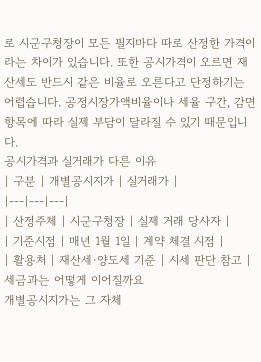로 시군구청장이 모든 필지마다 따로 산정한 가격이라는 차이가 있습니다. 또한 공시가격이 오르면 재산세도 반드시 같은 비율로 오른다고 단정하기는 어렵습니다. 공정시장가액비율이나 세율 구간, 감면 항목에 따라 실제 부담이 달라질 수 있기 때문입니다.
공시가격과 실거래가 다른 이유
| 구분 | 개별공시지가 | 실거래가 |
|---|---|---|
| 산정주체 | 시군구청장 | 실제 거래 당사자 |
| 기준시점 | 매년 1월 1일 | 계약 체결 시점 |
| 활용처 | 재산세·양도세 기준 | 시세 판단 참고 |
세금과는 어떻게 이어질까요
개별공시지가는 그 자체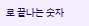로 끝나는 숫자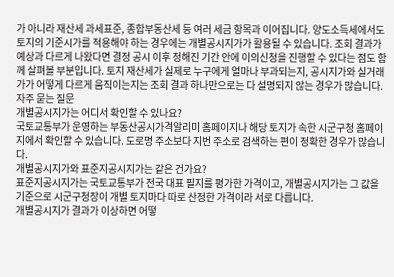가 아니라 재산세 과세표준, 종합부동산세 등 여러 세금 항목과 이어집니다. 양도소득세에서도 토지의 기준시가를 적용해야 하는 경우에는 개별공시지가가 활용될 수 있습니다. 조회 결과가 예상과 다르게 나왔다면 결정 공시 이후 정해진 기간 안에 이의신청을 진행할 수 있다는 점도 함께 살펴볼 부분입니다. 토지 재산세가 실제로 누구에게 얼마나 부과되는지, 공시지가와 실거래가가 어떻게 다르게 움직이는지는 조회 결과 하나만으로는 다 설명되지 않는 경우가 많습니다.
자주 묻는 질문
개별공시지가는 어디서 확인할 수 있나요?
국토교통부가 운영하는 부동산공시가격알리미 홈페이지나 해당 토지가 속한 시군구청 홈페이지에서 확인할 수 있습니다. 도로명 주소보다 지번 주소로 검색하는 편이 정확한 경우가 많습니다.
개별공시지가와 표준지공시지가는 같은 건가요?
표준지공시지가는 국토교통부가 전국 대표 필지를 평가한 가격이고, 개별공시지가는 그 값을 기준으로 시군구청장이 개별 토지마다 따로 산정한 가격이라 서로 다릅니다.
개별공시지가 결과가 이상하면 어떻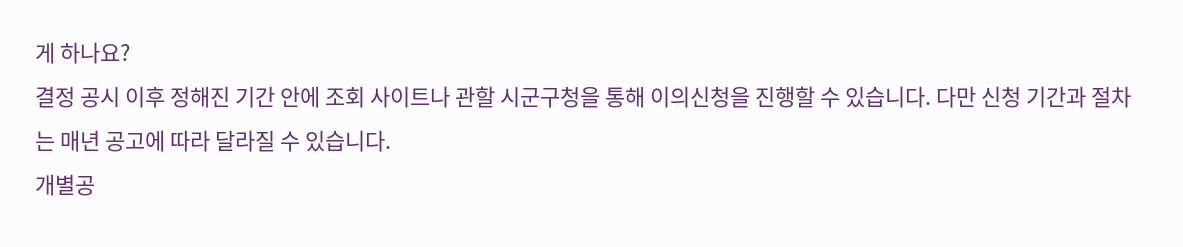게 하나요?
결정 공시 이후 정해진 기간 안에 조회 사이트나 관할 시군구청을 통해 이의신청을 진행할 수 있습니다. 다만 신청 기간과 절차는 매년 공고에 따라 달라질 수 있습니다.
개별공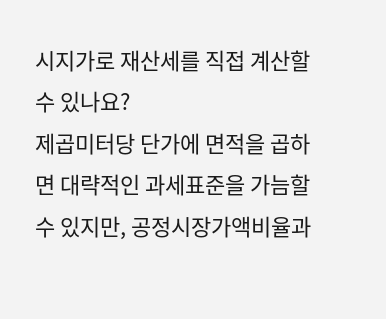시지가로 재산세를 직접 계산할 수 있나요?
제곱미터당 단가에 면적을 곱하면 대략적인 과세표준을 가늠할 수 있지만, 공정시장가액비율과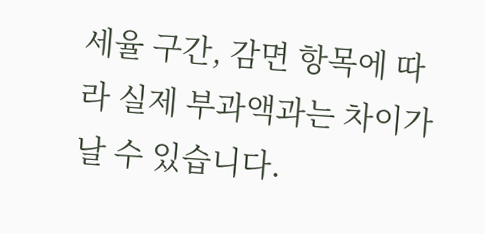세율 구간, 감면 항목에 따라 실제 부과액과는 차이가 날 수 있습니다.